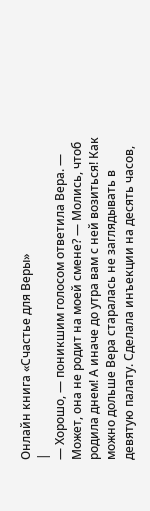Онлайн книга «Счастье для Bеры»
|
— Хорошо, — поникшим голосом ответила Вера. — Может, она не родит на моей смене? — Молись, чтоб родила днем! А иначе до утра вам с ней возиться! Как можно дольше Вера старалась не заглядывать в девятую палату. Сделала инъекции на десять часов,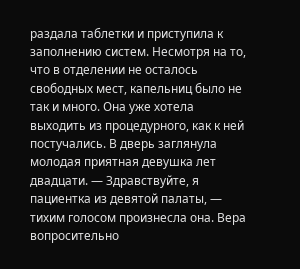раздала таблетки и приступила к заполнению систем. Несмотря на то, что в отделении не осталось свободных мест, капельниц было не так и много. Она уже хотела выходить из процедурного, как к ней постучались. В дверь заглянула молодая приятная девушка лет двадцати. — Здравствуйте, я пациентка из девятой палаты, — тихим голосом произнесла она. Вера вопросительно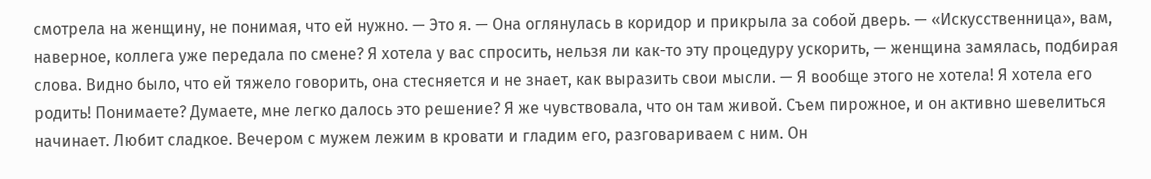смотрела на женщину, не понимая, что ей нужно. — Это я. — Она оглянулась в коридор и прикрыла за собой дверь. — «Искусственница», вам, наверное, коллега уже передала по смене? Я хотела у вас спросить, нельзя ли как-то эту процедуру ускорить, — женщина замялась, подбирая слова. Видно было, что ей тяжело говорить, она стесняется и не знает, как выразить свои мысли. — Я вообще этого не хотела! Я хотела его родить! Понимаете? Думаете, мне легко далось это решение? Я же чувствовала, что он там живой. Съем пирожное, и он активно шевелиться начинает. Любит сладкое. Вечером с мужем лежим в кровати и гладим его, разговариваем с ним. Он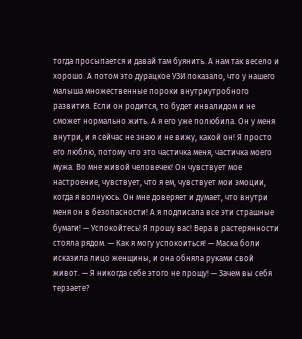тогда просыпается и давай там буянить. А нам так весело и хорошо. А потом это дурацкое УЗИ показало, что у нашего малыша множественные пороки внутриутробного развития. Если он родится, то будет инвалидом и не сможет нормально жить. А я его уже полюбила. Он у меня внутри, и я сейчас не знаю и не вижу, какой он! Я просто его люблю, потому что это частичка меня, частичка моего мужа. Во мне живой человечек! Он чувствует мое настроение, чувствует, что я ем, чувствует мои эмоции, когда я волнуюсь. Он мне доверяет и думает, что внутри меня он в безопасности! А я подписала все эти страшные бумаги! — Успокойтесь! Я прошу вас! Вера в растерянности стояла рядом. — Как я могу успокоиться! — Маска боли исказила лицо женщины, и она обняла руками свой живот. — Я никогда себе этого не прощу! — Зачем вы себя терзаете?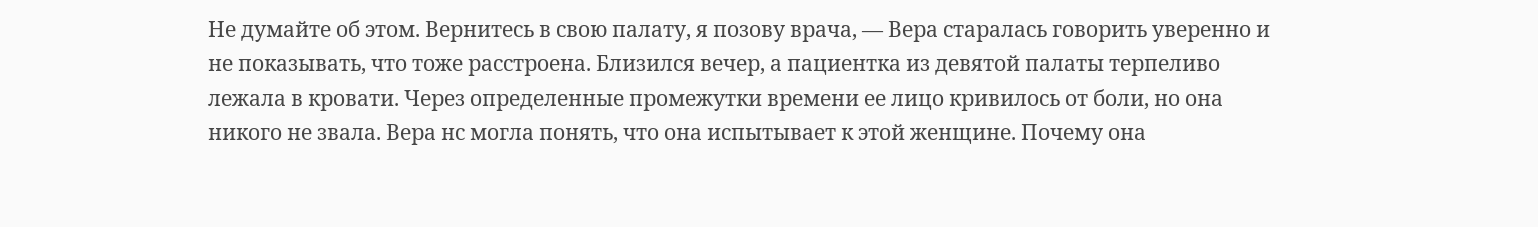Не думайте об этом. Вернитесь в свою палату, я позову врача, — Вера старалась говорить уверенно и не показывать, что тоже расстроена. Близился вечер, а пациентка из девятой палаты терпеливо лежала в кровати. Через определенные промежутки времени ее лицо кривилось от боли, но она никого не звала. Вера нс могла понять, что она испытывает к этой женщине. Почему она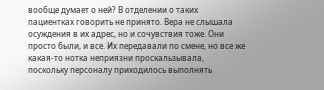вообще думает о ней? В отделении о таких пациентках говорить не принято. Вера не слышала осуждения в их адрес, но и сочувствия тоже. Они просто были, и все. Их передавали по смене, но все же какая-то нотка неприязни проскальзывала, поскольку персоналу приходилось выполнять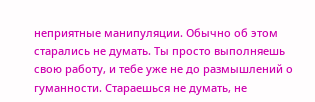неприятные манипуляции. Обычно об этом старались не думать. Ты просто выполняешь свою работу, и тебе уже не до размышлений о гуманности. Стараешься не думать, не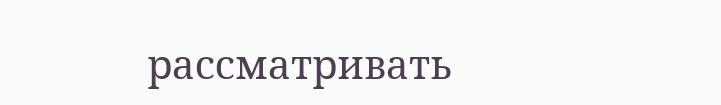рассматривать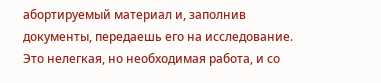абортируемый материал и, заполнив документы, передаешь его на исследование. Это нелегкая, но необходимая работа, и со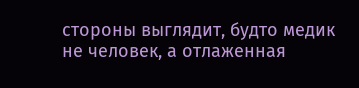стороны выглядит, будто медик не человек, а отлаженная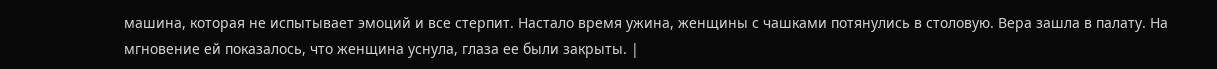машина, которая не испытывает эмоций и все стерпит. Настало время ужина, женщины с чашками потянулись в столовую. Вера зашла в палату. На мгновение ей показалось, что женщина уснула, глаза ее были закрыты. |